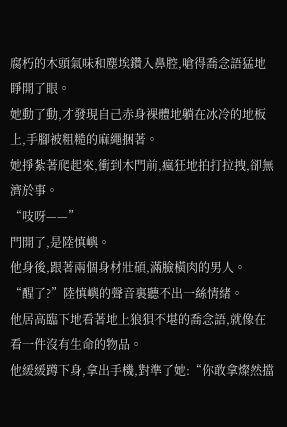腐朽的木頭氣味和塵埃鑽入鼻腔,嗆得喬念語猛地睜開了眼。
她動了動,才發現自己赤身裸體地躺在冰冷的地板上,手腳被粗糙的麻繩捆著。
她掙紮著爬起來,衝到木門前,瘋狂地拍打拉拽,卻無濟於事。
“吱呀——”
門開了,是陸慎嶼。
他身後,跟著兩個身材壯碩,滿臉橫肉的男人。
“醒了?”陸慎嶼的聲音裏聽不出一絲情緒。
他居高臨下地看著地上狼狽不堪的喬念語,就像在看一件沒有生命的物品。
他緩緩蹲下身,拿出手機,對準了她:“你敢拿燦然擋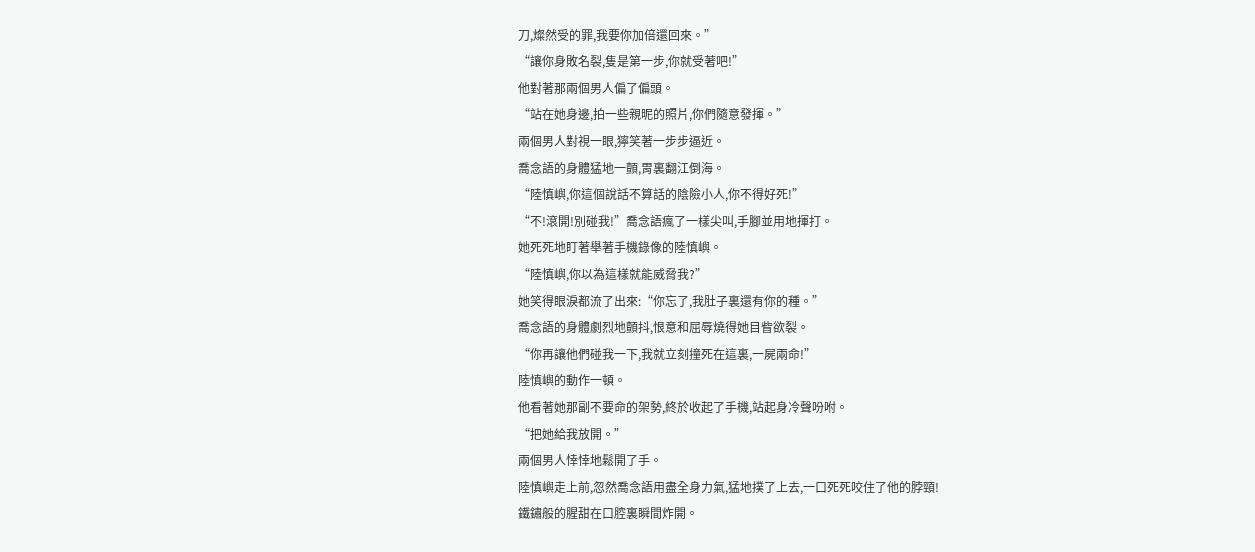刀,燦然受的罪,我要你加倍還回來。”
“讓你身敗名裂,隻是第一步,你就受著吧!”
他對著那兩個男人偏了偏頭。
“站在她身邊,拍一些親昵的照片,你們隨意發揮。”
兩個男人對視一眼,獰笑著一步步逼近。
喬念語的身體猛地一顫,胃裏翻江倒海。
“陸慎嶼,你這個說話不算話的陰險小人,你不得好死!”
“不!滾開!別碰我!”喬念語瘋了一樣尖叫,手腳並用地揮打。
她死死地盯著舉著手機錄像的陸慎嶼。
“陸慎嶼,你以為這樣就能威脅我?”
她笑得眼淚都流了出來:“你忘了,我肚子裏還有你的種。”
喬念語的身體劇烈地顫抖,恨意和屈辱燒得她目眥欲裂。
“你再讓他們碰我一下,我就立刻撞死在這裏,一屍兩命!”
陸慎嶼的動作一頓。
他看著她那副不要命的架勢,終於收起了手機,站起身冷聲吩咐。
“把她給我放開。”
兩個男人悻悻地鬆開了手。
陸慎嶼走上前,忽然喬念語用盡全身力氣,猛地撲了上去,一口死死咬住了他的脖頸!
鐵鏽般的腥甜在口腔裏瞬間炸開。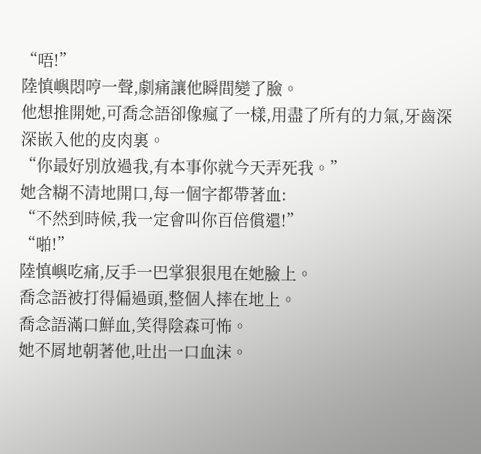“唔!”
陸慎嶼悶哼一聲,劇痛讓他瞬間變了臉。
他想推開她,可喬念語卻像瘋了一樣,用盡了所有的力氣,牙齒深深嵌入他的皮肉裏。
“你最好別放過我,有本事你就今天弄死我。”
她含糊不清地開口,每一個字都帶著血:
“不然到時候,我一定會叫你百倍償還!”
“啪!”
陸慎嶼吃痛,反手一巴掌狠狠甩在她臉上。
喬念語被打得偏過頭,整個人摔在地上。
喬念語滿口鮮血,笑得陰森可怖。
她不屑地朝著他,吐出一口血沫。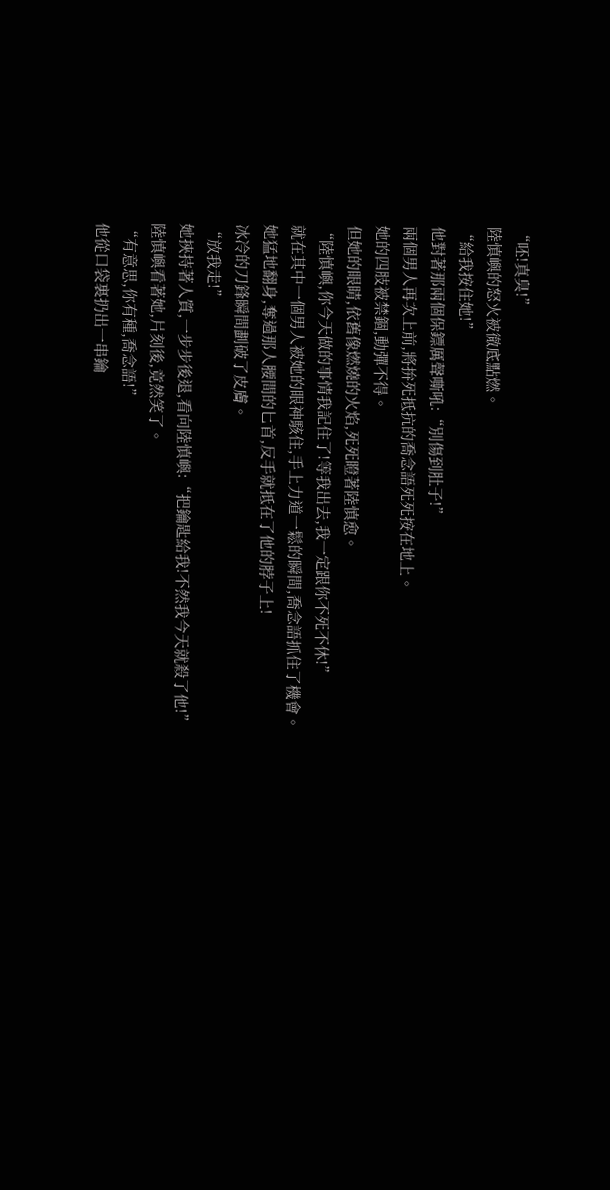“呸!真臭!”
陸慎嶼的怒火被徹底點燃。
“給我按住她!”
他對著那兩個保鏢厲聲嘶吼:“別傷到肚子!”
兩個男人再次上前,將拚死抵抗的喬念語死死按在地上。
她的四肢被禁錮,動彈不得。
但她的眼睛,依舊像燃燒的火焰,死死瞪著陸慎愈。
“陸慎嶼,你今天做的事情我記住了!等我出去,我一定跟你不死不休!”
就在其中一個男人被她的眼神駭住,手上力道一鬆的瞬間,喬念語抓住了機會。
她猛地翻身,奪過那人腰間的匕首,反手就抵在了他的脖子上!
冰冷的刀鋒瞬間劃破了皮膚。
“放我走!”
她挾持著人質,一步步後退,看向陸慎嶼:“把鑰匙給我!不然我今天就殺了他!”
陸慎嶼看著她,片刻後,竟然笑了。
“有意思,你有種,喬念語!”
他從口袋裏扔出一串鑰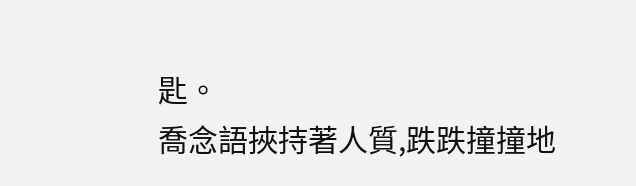匙。
喬念語挾持著人質,跌跌撞撞地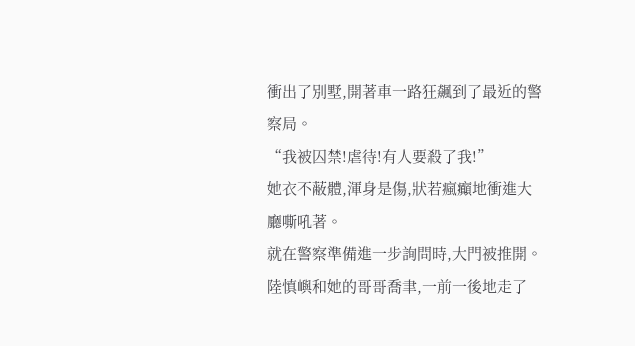衝出了別墅,開著車一路狂飆到了最近的警察局。
“我被囚禁!虐待!有人要殺了我!”
她衣不蔽體,渾身是傷,狀若瘋癲地衝進大廳嘶吼著。
就在警察準備進一步詢問時,大門被推開。
陸慎嶼和她的哥哥喬聿,一前一後地走了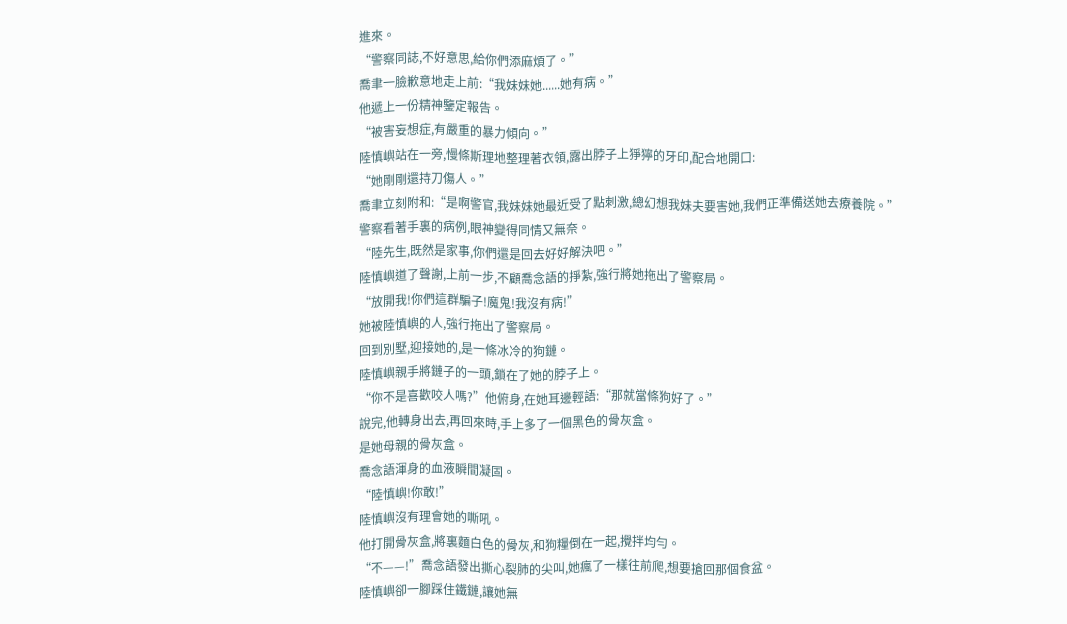進來。
“警察同誌,不好意思,給你們添麻煩了。”
喬聿一臉歉意地走上前:“我妹妹她......她有病。”
他遞上一份精神鑒定報告。
“被害妄想症,有嚴重的暴力傾向。”
陸慎嶼站在一旁,慢條斯理地整理著衣領,露出脖子上猙獰的牙印,配合地開口:
“她剛剛還持刀傷人。”
喬聿立刻附和:“是啊警官,我妹妹她最近受了點刺激,總幻想我妹夫要害她,我們正準備送她去療養院。”
警察看著手裏的病例,眼神變得同情又無奈。
“陸先生,既然是家事,你們還是回去好好解決吧。”
陸慎嶼道了聲謝,上前一步,不顧喬念語的掙紮,強行將她拖出了警察局。
“放開我!你們這群騙子!魔鬼!我沒有病!”
她被陸慎嶼的人,強行拖出了警察局。
回到別墅,迎接她的,是一條冰冷的狗鏈。
陸慎嶼親手將鏈子的一頭,鎖在了她的脖子上。
“你不是喜歡咬人嗎?”他俯身,在她耳邊輕語:“那就當條狗好了。”
說完,他轉身出去,再回來時,手上多了一個黑色的骨灰盒。
是她母親的骨灰盒。
喬念語渾身的血液瞬間凝固。
“陸慎嶼!你敢!”
陸慎嶼沒有理會她的嘶吼。
他打開骨灰盒,將裏麵白色的骨灰,和狗糧倒在一起,攪拌均勻。
“不——!”喬念語發出撕心裂肺的尖叫,她瘋了一樣往前爬,想要搶回那個食盆。
陸慎嶼卻一腳踩住鐵鏈,讓她無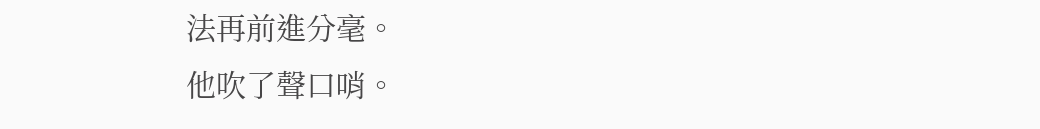法再前進分毫。
他吹了聲口哨。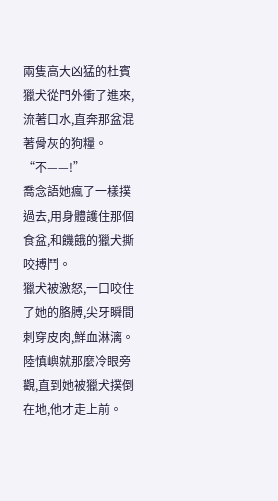兩隻高大凶猛的杜賓獵犬從門外衝了進來,流著口水,直奔那盆混著骨灰的狗糧。
“不——!”
喬念語她瘋了一樣撲過去,用身體護住那個食盆,和饑餓的獵犬撕咬搏鬥。
獵犬被激怒,一口咬住了她的胳膊,尖牙瞬間刺穿皮肉,鮮血淋漓。
陸慎嶼就那麼冷眼旁觀,直到她被獵犬撲倒在地,他才走上前。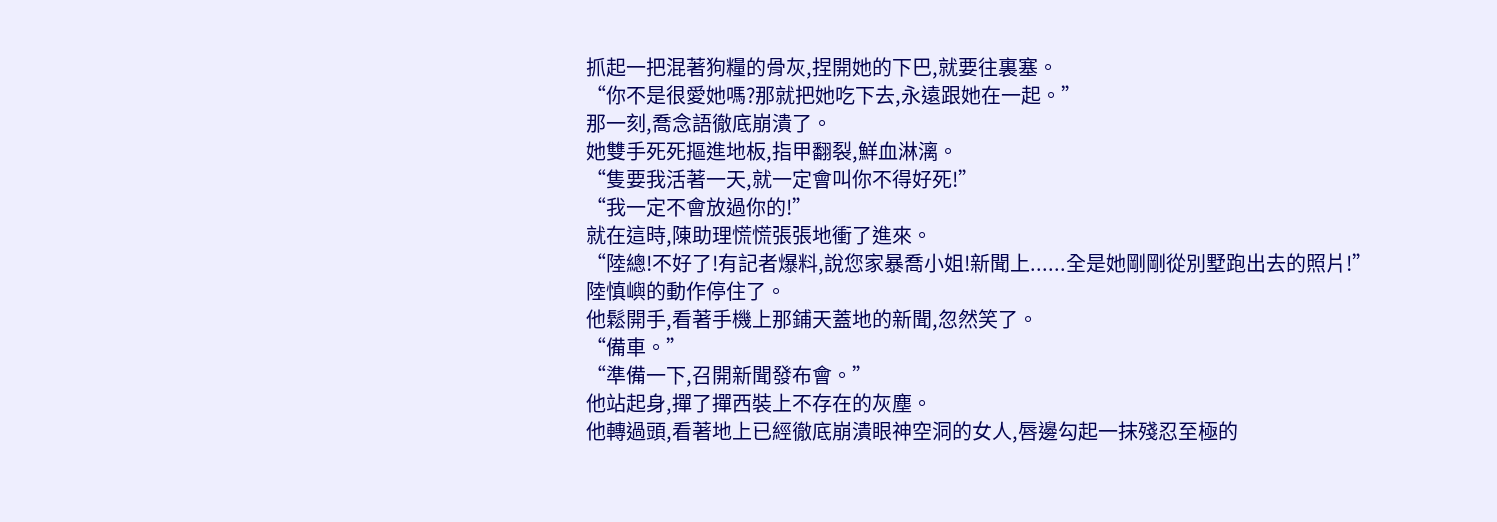抓起一把混著狗糧的骨灰,捏開她的下巴,就要往裏塞。
“你不是很愛她嗎?那就把她吃下去,永遠跟她在一起。”
那一刻,喬念語徹底崩潰了。
她雙手死死摳進地板,指甲翻裂,鮮血淋漓。
“隻要我活著一天,就一定會叫你不得好死!”
“我一定不會放過你的!”
就在這時,陳助理慌慌張張地衝了進來。
“陸總!不好了!有記者爆料,說您家暴喬小姐!新聞上......全是她剛剛從別墅跑出去的照片!”
陸慎嶼的動作停住了。
他鬆開手,看著手機上那鋪天蓋地的新聞,忽然笑了。
“備車。”
“準備一下,召開新聞發布會。”
他站起身,撣了撣西裝上不存在的灰塵。
他轉過頭,看著地上已經徹底崩潰眼神空洞的女人,唇邊勾起一抹殘忍至極的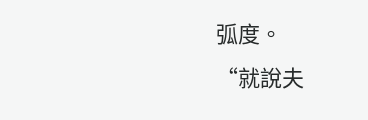弧度。
“就說夫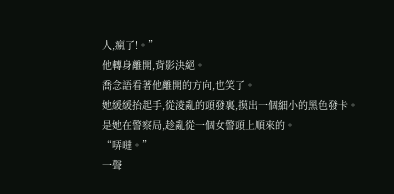人,瘋了!。”
他轉身離開,背影決絕。
喬念語看著他離開的方向,也笑了。
她緩緩抬起手,從淩亂的頭發裏,摸出一個細小的黑色發卡。
是她在警察局,趁亂從一個女警頭上順來的。
“哢噠。”
一聲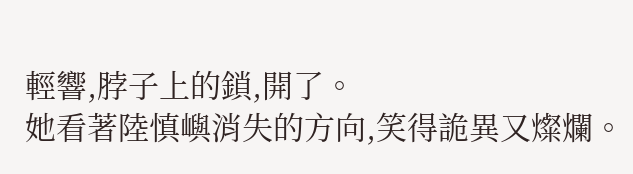輕響,脖子上的鎖,開了。
她看著陸慎嶼消失的方向,笑得詭異又燦爛。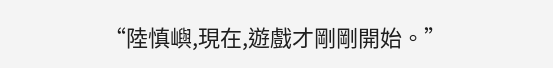“陸慎嶼,現在,遊戲才剛剛開始。”